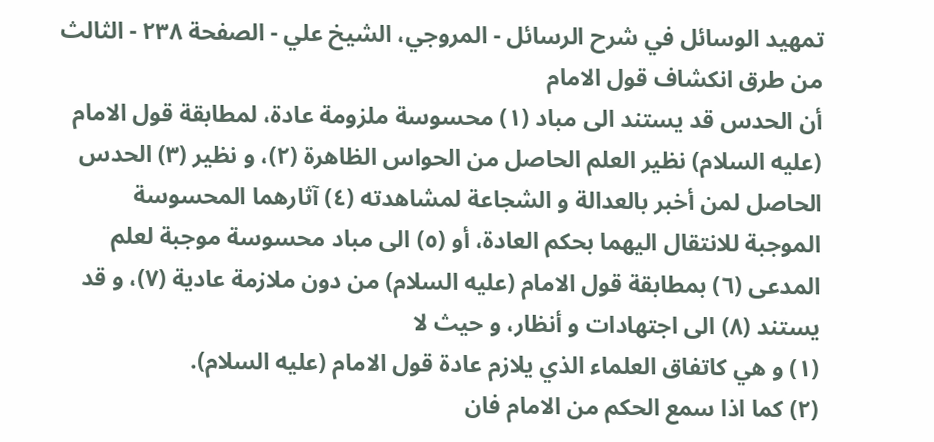تمهيد الوسائل في شرح الرسائل - المروجي، الشيخ علي - الصفحة ٢٣٨ - الثالث من طرق انكشاف قول الامام
أن الحدس قد يستند الى مباد (١) محسوسة ملزومة عادة، لمطابقة قول الامام (عليه السلام) نظير العلم الحاصل من الحواس الظاهرة (٢)، و نظير (٣) الحدس الحاصل لمن أخبر بالعدالة و الشجاعة لمشاهدته (٤) آثارهما المحسوسة الموجبة للانتقال اليهما بحكم العادة، أو (٥) الى مباد محسوسة موجبة لعلم المدعى (٦) بمطابقة قول الامام (عليه السلام) من دون ملازمة عادية (٧)، و قد يستند (٨) الى اجتهادات و أنظار، و حيث لا
(١) و هي كاتفاق العلماء الذي يلازم عادة قول الامام (عليه السلام).
(٢) كما اذا سمع الحكم من الامام فان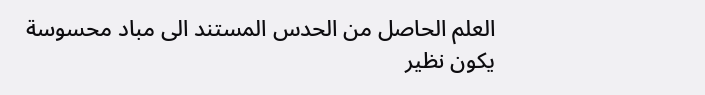العلم الحاصل من الحدس المستند الى مباد محسوسة يكون نظير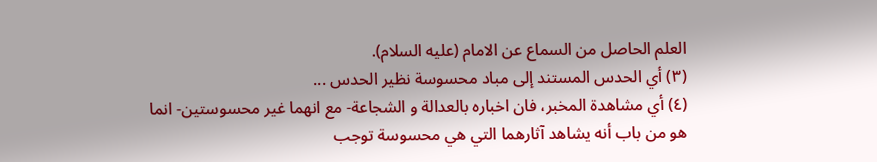العلم الحاصل من السماع عن الامام (عليه السلام).
(٣) أي الحدس المستند إلى مباد محسوسة نظير الحدس ...
(٤) أي مشاهدة المخبر، فان اخباره بالعدالة و الشجاعة- مع انهما غير محسوستين- انما هو من باب أنه يشاهد آثارهما التي هي محسوسة توجب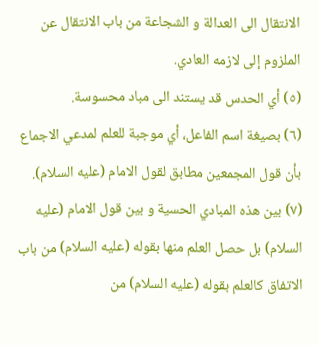الانتقال الى العدالة و الشجاعة من باب الانتقال عن الملزوم إلى لازمه العادي.
(٥) أي الحدس قد يستند الى مباد محسوسة.
(٦) بصيغة اسم الفاعل، أي موجبة للعلم لمدعي الاجماع بأن قول المجمعين مطابق لقول الامام (عليه السلام).
(٧) بين هذه المبادي الحسية و بين قول الامام (عليه السلام) بل حصل العلم منها بقوله (عليه السلام) من باب الاتفاق كالعلم بقوله (عليه السلام) من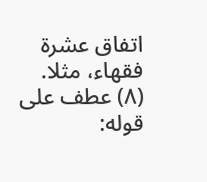اتفاق عشرة فقهاء، مثلا.
(٨) عطف على قوله: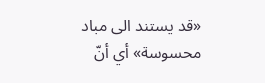«قد يستند الى مباد محسوسة» أي أنّ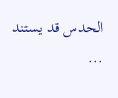الحدس قد يستند ...